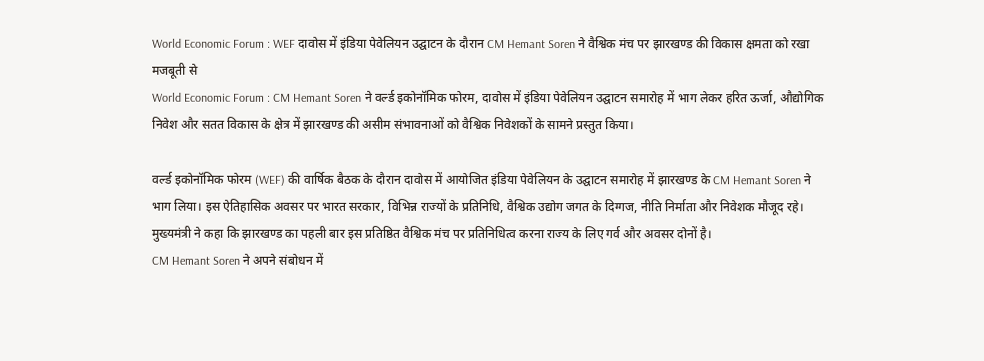World Economic Forum : WEF दावोस में इंडिया पेवेलियन उद्घाटन के दौरान CM Hemant Soren ने वैश्विक मंच पर झारखण्ड की विकास क्षमता को रखा मजबूती से
World Economic Forum : CM Hemant Soren ने वर्ल्ड इकोनॉमिक फोरम, दावोस में इंडिया पेवेलियन उद्घाटन समारोह में भाग लेकर हरित ऊर्जा, औद्योगिक निवेश और सतत विकास के क्षेत्र में झारखण्ड की असीम संभावनाओं को वैश्विक निवेशकों के सामने प्रस्तुत किया।

वर्ल्ड इकोनॉमिक फोरम (WEF) की वार्षिक बैठक के दौरान दावोस में आयोजित इंडिया पेवेलियन के उद्घाटन समारोह में झारखण्ड के CM Hemant Soren ने भाग लिया। इस ऐतिहासिक अवसर पर भारत सरकार, विभिन्न राज्यों के प्रतिनिधि, वैश्विक उद्योग जगत के दिग्गज, नीति निर्माता और निवेशक मौजूद रहे। मुख्यमंत्री ने कहा कि झारखण्ड का पहली बार इस प्रतिष्ठित वैश्विक मंच पर प्रतिनिधित्व करना राज्य के लिए गर्व और अवसर दोनों है।
CM Hemant Soren ने अपने संबोधन में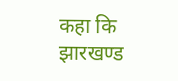कहा कि झारखण्ड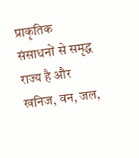प्राकृतिक संसाधनों से समृद्ध राज्य है और खनिज, वन, जल,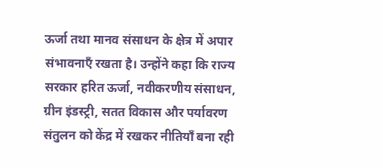ऊर्जा तथा मानव संसाधन के क्षेत्र में अपार संभावनाएँ रखता है। उन्होंने कहा कि राज्य सरकार हरित ऊर्जा, नवीकरणीय संसाधन, ग्रीन इंडस्ट्री, सतत विकास और पर्यावरण संतुलन को केंद्र में रखकर नीतियाँ बना रही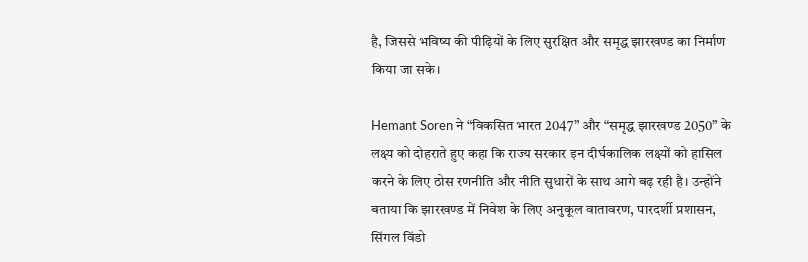है, जिससे भविष्य की पीढ़ियों के लिए सुरक्षित और समृद्ध झारखण्ड का निर्माण किया जा सके।

Hemant Soren ने “विकसित भारत 2047” और “समृद्ध झारखण्ड 2050” के लक्ष्य को दोहराते हुए कहा कि राज्य सरकार इन दीर्घकालिक लक्ष्यों को हासिल करने के लिए ठोस रणनीति और नीति सुधारों के साथ आगे बढ़ रही है। उन्होंने बताया कि झारखण्ड में निवेश के लिए अनुकूल वातावरण, पारदर्शी प्रशासन, सिंगल विंडो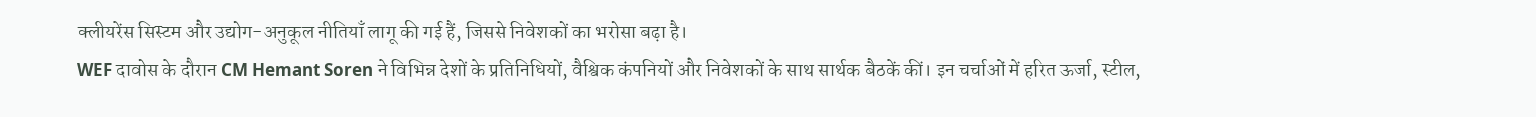क्लीयरेंस सिस्टम और उद्योग-अनुकूल नीतियाँ लागू की गई हैं, जिससे निवेशकों का भरोसा बढ़ा है।
WEF दावोस के दौरान CM Hemant Soren ने विभिन्न देशों के प्रतिनिधियों, वैश्विक कंपनियों और निवेशकों के साथ सार्थक बैठकें कीं। इन चर्चाओं में हरित ऊर्जा, स्टील,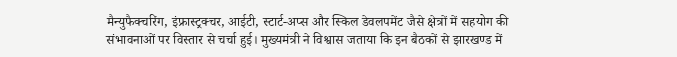मैन्युफैक्चरिंग, इंफ्रास्ट्रक्चर, आईटी, स्टार्ट-अप्स और स्किल डेवलपमेंट जैसे क्षेत्रों में सहयोग की संभावनाओं पर विस्तार से चर्चा हुई। मुख्यमंत्री ने विश्वास जताया कि इन बैठकों से झारखण्ड में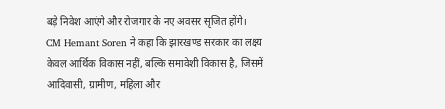बड़े निवेश आएंगे और रोजगार के नए अवसर सृजित होंगे।
CM Hemant Soren ने कहा कि झारखण्ड सरकार का लक्ष्य केवल आर्थिक विकास नहीं, बल्कि समावेशी विकास है, जिसमें आदिवासी, ग्रामीण, महिला और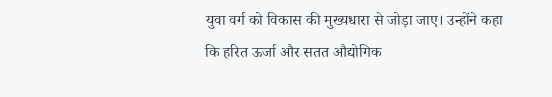युवा वर्ग को विकास की मुख्यधारा से जोड़ा जाए। उन्होंने कहा कि हरित ऊर्जा और सतत औद्योगिक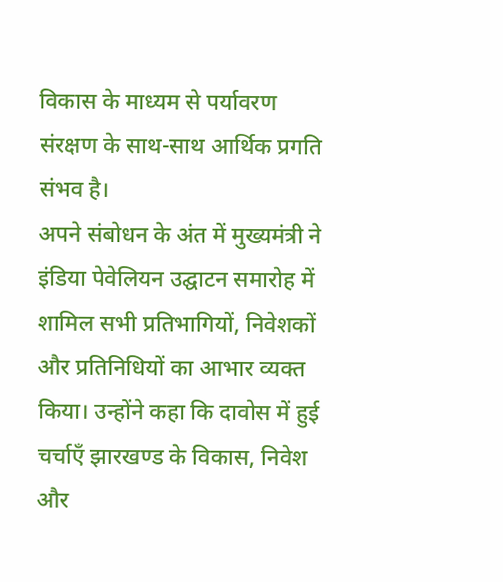विकास के माध्यम से पर्यावरण संरक्षण के साथ-साथ आर्थिक प्रगति संभव है।
अपने संबोधन के अंत में मुख्यमंत्री ने इंडिया पेवेलियन उद्घाटन समारोह में शामिल सभी प्रतिभागियों, निवेशकों और प्रतिनिधियों का आभार व्यक्त किया। उन्होंने कहा कि दावोस में हुई चर्चाएँ झारखण्ड के विकास, निवेश और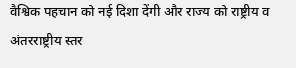वैश्विक पहचान को नई दिशा देंगी और राज्य को राष्ट्रीय व अंतरराष्ट्रीय स्तर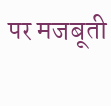पर मजबूती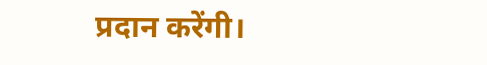प्रदान करेंगी।